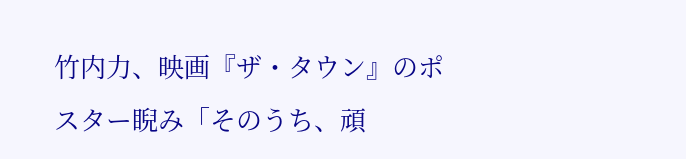竹内力、映画『ザ・タウン』のポスター睨み「そのうち、頑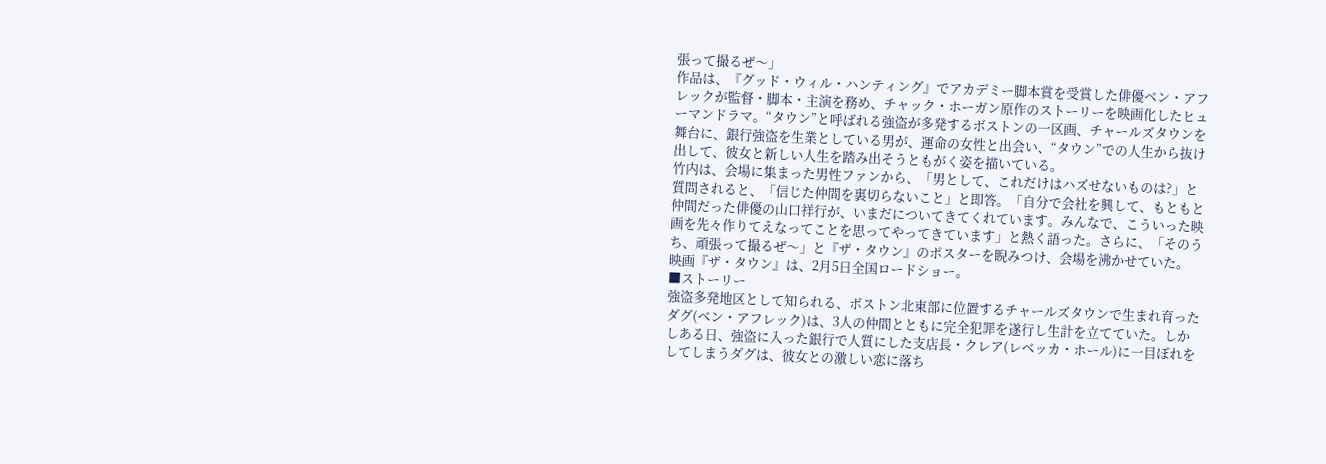張って撮るぜ〜」
作品は、『グッド・ウィル・ハンティング』でアカデミー脚本賞を受賞した俳優ベン・アフレックが監督・脚本・主演を務め、チャック・ホーガン原作のストーリーを映画化したヒューマンドラマ。“タウン”と呼ばれる強盗が多発するボストンの一区画、チャールズタウンを舞台に、銀行強盗を生業としている男が、運命の女性と出会い、“タウン”での人生から抜け出して、彼女と新しい人生を踏み出そうともがく姿を描いている。
竹内は、会場に集まった男性ファンから、「男として、これだけはハズせないものは?」と質問されると、「信じた仲間を裏切らないこと」と即答。「自分で会社を興して、もともと仲間だった俳優の山口祥行が、いまだについてきてくれています。みんなで、こういった映画を先々作りてえなってことを思ってやってきています」と熱く語った。さらに、「そのうち、頑張って撮るぜ〜」と『ザ・タウン』のポスターを睨みつけ、会場を沸かせていた。
映画『ザ・タウン』は、2月5日全国ロードショー。
■ストーリー
強盗多発地区として知られる、ボストン北東部に位置するチャールズタウンで生まれ育ったダグ(ベン・アフレック)は、3人の仲間とともに完全犯罪を遂行し生計を立てていた。しかしある日、強盗に入った銀行で人質にした支店長・クレア(レベッカ・ホール)に一目ぼれをしてしまうダグは、彼女との激しい恋に落ち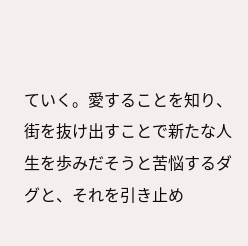ていく。愛することを知り、街を抜け出すことで新たな人生を歩みだそうと苦悩するダグと、それを引き止め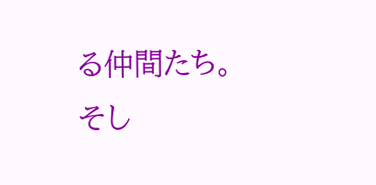る仲間たち。そし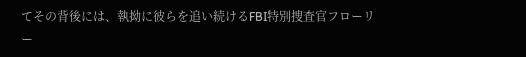てその背後には、執拗に彼らを追い続けるFBI特別捜査官フローリー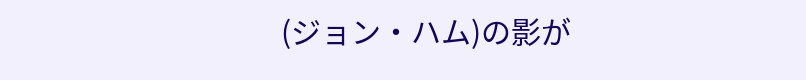(ジョン・ハム)の影が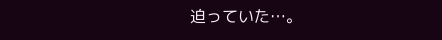迫っていた…。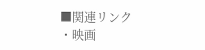■関連リンク
・映画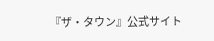『ザ・タウン』公式サイト